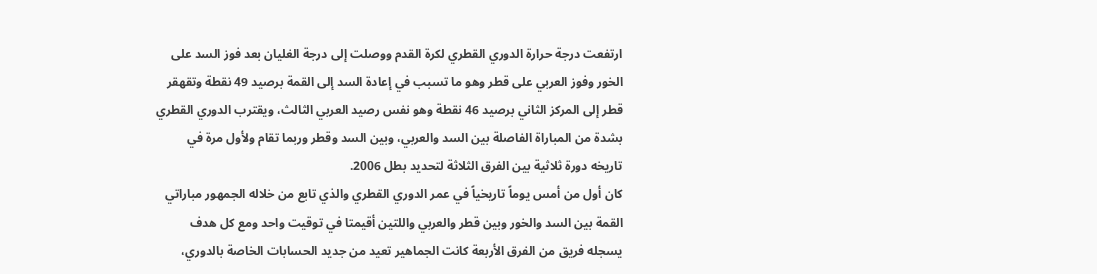ارتفعت درجة حرارة الدوري القطري لكرة القدم ووصلت إلى درجة الغليان بعد فوز السد على الخور وفوز العربي على قطر وهو ما تسبب في إعادة السد إلى القمة برصيد 49 نقطة وتقهقر قطر إلى المركز الثاني برصيد 46 نقطة وهو نفس رصيد العربي الثالث، ويقترب الدوري القطري بشدة من المباراة الفاصلة بين السد والعربي، وبين السد وقطر وربما تقام ولأول مرة في تاريخه دورة ثلاثية بين الفرق الثلاثة لتحديد بطل 2006.
كان أول من أمس يوماً تاريخياً في عمر الدوري القطري والذي تابع من خلاله الجمهور مباراتي القمة بين السد والخور وبين قطر والعربي واللتين أقيمتا في توقيت واحد ومع كل هدف يسجله فريق من الفرق الأربعة كانت الجماهير تعيد من جديد الحسابات الخاصة بالدوري،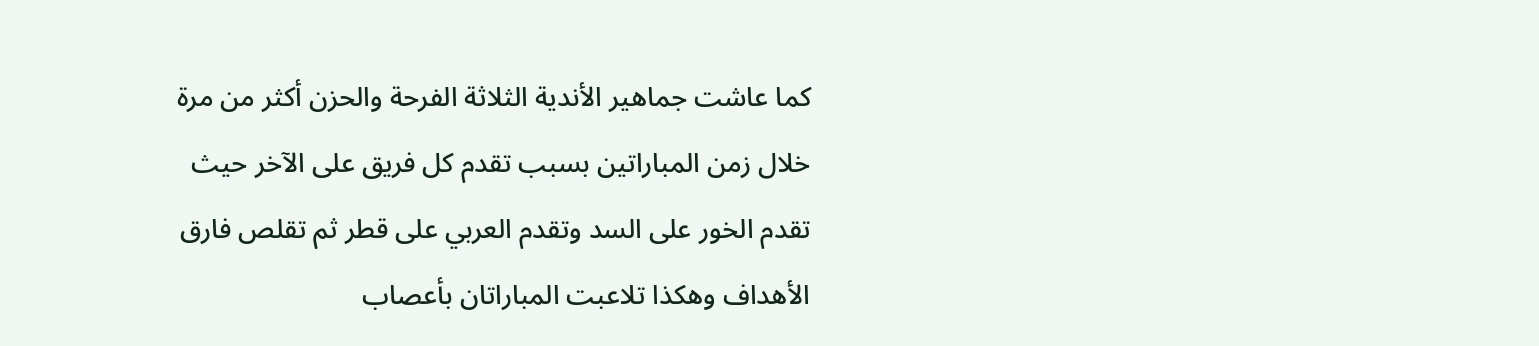كما عاشت جماهير الأندية الثلاثة الفرحة والحزن أكثر من مرة خلال زمن المباراتين بسبب تقدم كل فريق على الآخر حيث تقدم الخور على السد وتقدم العربي على قطر ثم تقلص فارق الأهداف وهكذا تلاعبت المباراتان بأعصاب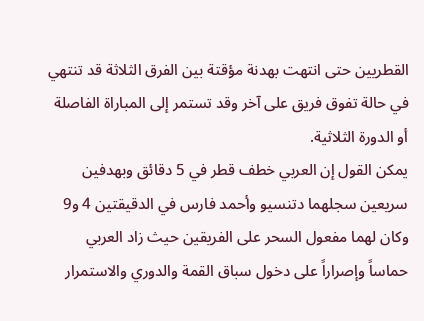القطريين حتى انتهت بهدنة مؤقتة بين الفرق الثلاثة قد تنتهي في حالة تفوق فريق على آخر وقد تستمر إلى المباراة الفاصلة أو الدورة الثلاثية.
يمكن القول إن العربي خطف قطر في 5 دقائق وبهدفين سريعين سجلهما دتنسيو وأحمد فارس في الدقيقتين 4 و9 وكان لهما مفعول السحر على الفريقين حيث زاد العربي حماساً وإصراراً على دخول سباق القمة والدوري والاستمرار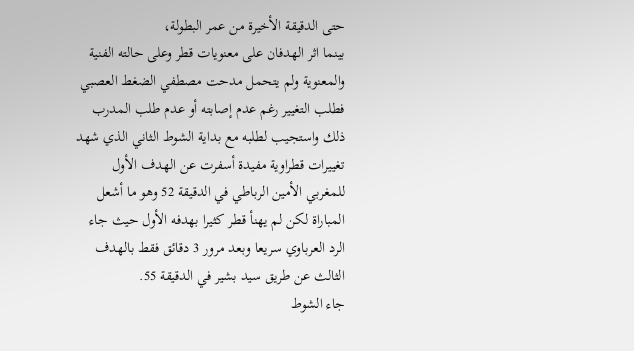حتى الدقيقة الأخيرة من عمر البطولة،
بينما اثر الهدفان على معنويات قطر وعلى حالته الفنية والمعنوية ولم يتحمل مدحت مصطفي الضغط العصبي فطلب التغيير رغم عدم إصابته أو عدم طلب المدرب ذلك واستجيب لطلبه مع بداية الشوط الثاني الذي شهد تغييرات قطراوية مفيدة أسفرت عن الهدف الأول للمغربي الأمين الرباطي في الدقيقة 52 وهو ما أشعل المباراة لكن لم يهنأ قطر كثيرا بهدفه الأول حيث جاء الرد العرباوي سريعا وبعد مرور 3 دقائق فقط بالهدف الثالث عن طريق سيد بشير في الدقيقة 55.
جاء الشوط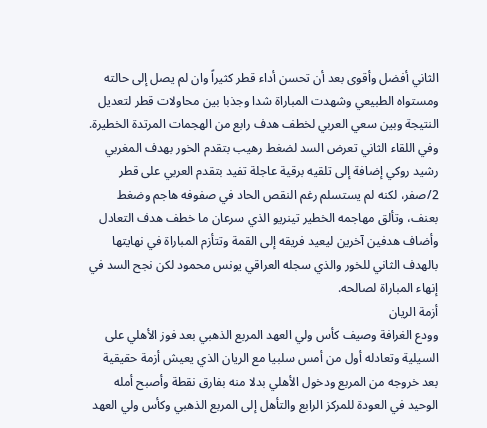الثاني أفضل وأقوى بعد أن تحسن أداء قطر كثيراً وان لم يصل إلى حالته ومستواه الطبيعي وشهدت المباراة شدا وجذبا بين محاولات قطر لتعديل النتيجة وبين سعي العربي لخطف هدف رابع من الهجمات المرتدة الخطيرة.
وفي اللقاء الثاني تعرض السد لضغط رهيب بتقدم الخور بهدف المغربي رشيد روكي إضافة إلى تلقيه برقية عاجلة تفيد بتقدم العربي على قطر 2/صفر، لكنه لم يستسلم رغم النقص الحاد في صفوفه هاجم وضغط بعنف، وتألق مهاجمه الخطير تينريو الذي سرعان ما خطف هدف التعادل وأضاف هدفين آخرين ليعيد فريقه إلى القمة وتتأزم المباراة في نهايتها بالهدف الثاني للخور والذي سجله العراقي يونس محمود لكن نجح السد في إنهاء المباراة لصالحه.
أزمة الريان
وودع الغرافة وصيف كأس ولي العهد المربع الذهبي بعد فوز الأهلي على السيلية وتعادله أول من أمس سلبيا مع الريان الذي يعيش أزمة حقيقية بعد خروجه من المربع ودخول الأهلي بدلا منه بفارق نقطة وأصبح أمله الوحيد في العودة للمركز الرابع والتأهل إلى المربع الذهبي وكأس ولي العهد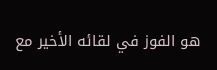هو الفوز في لقائه الأخير مع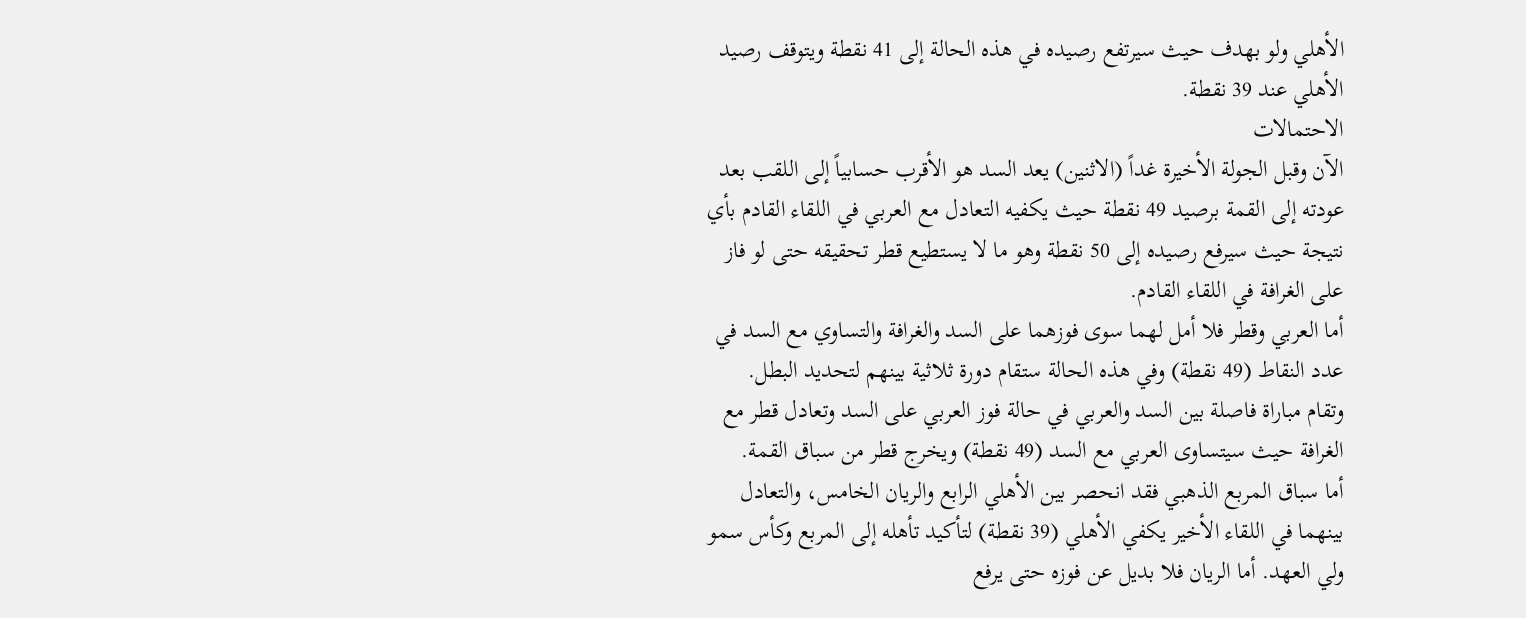الأهلي ولو بهدف حيث سيرتفع رصيده في هذه الحالة إلى 41 نقطة ويتوقف رصيد الأهلي عند 39 نقطة.
الاحتمالات
الآن وقبل الجولة الأخيرة غداً (الاثنين) يعد السد هو الأقرب حسابياً إلى اللقب بعد عودته إلى القمة برصيد 49 نقطة حيث يكفيه التعادل مع العربي في اللقاء القادم بأي نتيجة حيث سيرفع رصيده إلى 50 نقطة وهو ما لا يستطيع قطر تحقيقه حتى لو فاز على الغرافة في اللقاء القادم.
أما العربي وقطر فلا أمل لهما سوى فوزهما على السد والغرافة والتساوي مع السد في عدد النقاط (49 نقطة) وفي هذه الحالة ستقام دورة ثلاثية بينهم لتحديد البطل.
وتقام مباراة فاصلة بين السد والعربي في حالة فوز العربي على السد وتعادل قطر مع الغرافة حيث سيتساوى العربي مع السد (49 نقطة) ويخرج قطر من سباق القمة.
أما سباق المربع الذهبي فقد انحصر بين الأهلي الرابع والريان الخامس، والتعادل بينهما في اللقاء الأخير يكفي الأهلي (39 نقطة) لتأكيد تأهله إلى المربع وكأس سمو ولي العهد. أما الريان فلا بديل عن فوزه حتى يرفع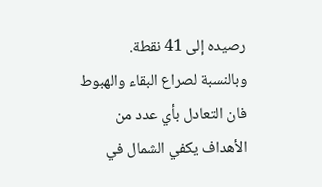رصيده إلى 41 نقطة.
وبالنسبة لصراع البقاء والهبوط فان التعادل بأي عدد من الأهداف يكفي الشمال في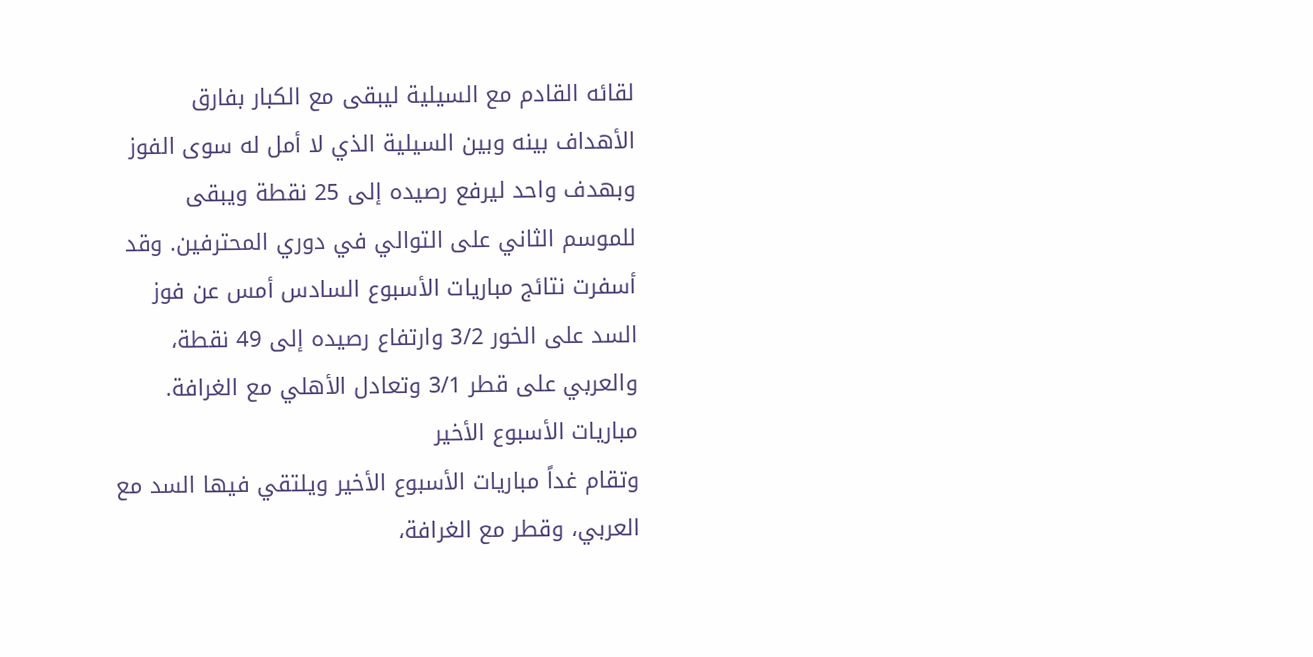لقائه القادم مع السيلية ليبقى مع الكبار بفارق الأهداف بينه وبين السيلية الذي لا أمل له سوى الفوز وبهدف واحد ليرفع رصيده إلى 25 نقطة ويبقى للموسم الثاني على التوالي في دوري المحترفين. وقد أسفرت نتائج مباريات الأسبوع السادس أمس عن فوز السد على الخور 3/2 وارتفاع رصيده إلى 49 نقطة، والعربي على قطر 3/1 وتعادل الأهلي مع الغرافة.
مباريات الأسبوع الأخير
وتقام غداً مباريات الأسبوع الأخير ويلتقي فيها السد مع العربي، وقطر مع الغرافة،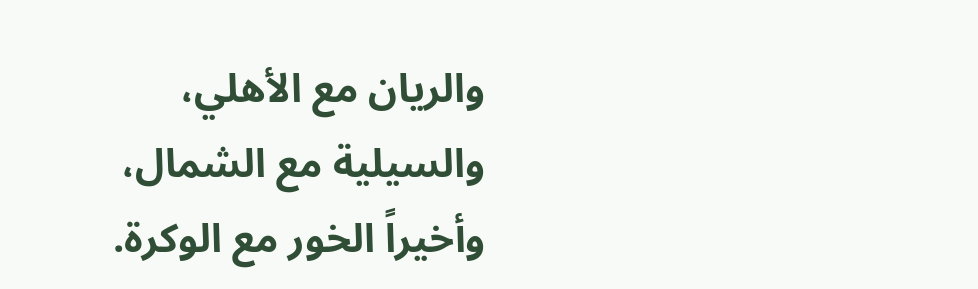والريان مع الأهلي، والسيلية مع الشمال، وأخيراً الخور مع الوكرة.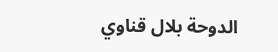الدوحة بلال قناوي